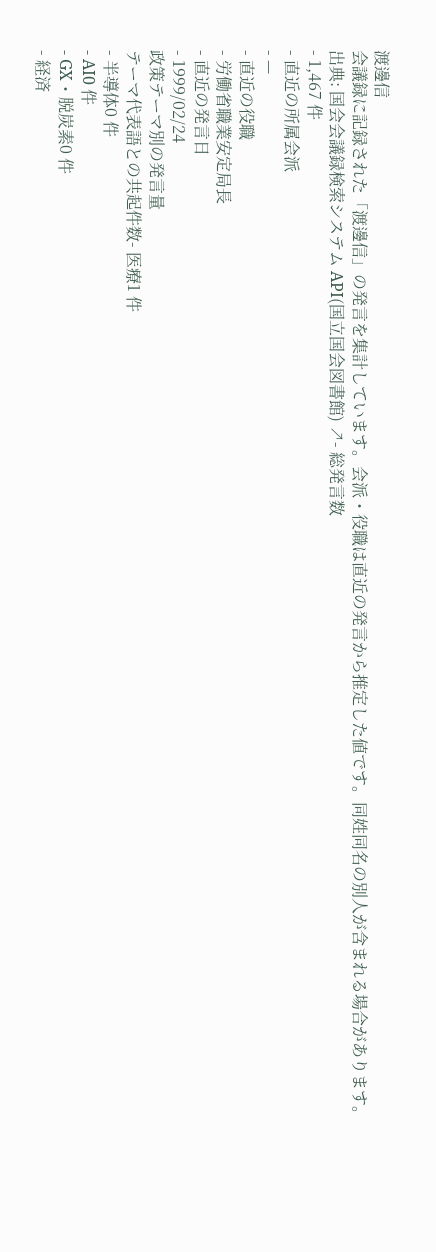渡邊信
会議録に記録された「渡邊信」の発言を集計しています。会派・役職は直近の発言から推定した値です。同姓同名の別人が含まれる場合があります。
出典: 国会会議録検索システム API(国立国会図書館) ↗- 総発言数
- 1,467 件
- 直近の所属会派
- —
- 直近の役職
- 労働省職業安定局長
- 直近の発言日
- 1999/02/24
政策テーマ別の発言量
テーマ代表語との共起件数- 医療1 件
- 半導体0 件
- AI0 件
- GX・脱炭素0 件
- 経済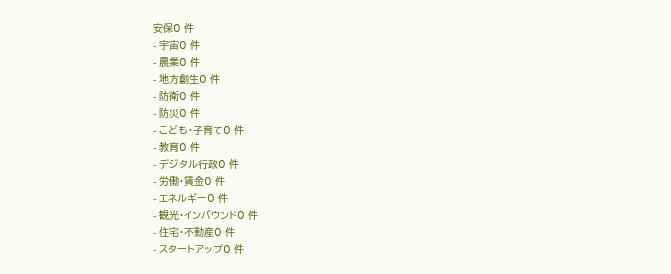安保0 件
- 宇宙0 件
- 農業0 件
- 地方創生0 件
- 防衛0 件
- 防災0 件
- こども・子育て0 件
- 教育0 件
- デジタル行政0 件
- 労働・賃金0 件
- エネルギー0 件
- 観光・インバウンド0 件
- 住宅・不動産0 件
- スタートアップ0 件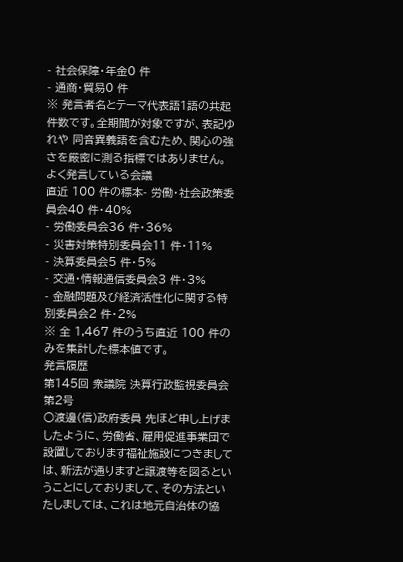- 社会保障・年金0 件
- 通商・貿易0 件
※ 発言者名とテーマ代表語1語の共起件数です。全期間が対象ですが、表記ゆれや 同音異義語を含むため、関心の強さを厳密に測る指標ではありません。
よく発言している会議
直近 100 件の標本- 労働・社会政策委員会40 件・40%
- 労働委員会36 件・36%
- 災害対策特別委員会11 件・11%
- 決算委員会5 件・5%
- 交通・情報通信委員会3 件・3%
- 金融問題及び経済活性化に関する特別委員会2 件・2%
※ 全 1,467 件のうち直近 100 件のみを集計した標本値です。
発言履歴
第145回 衆議院 決算行政監視委員会 第2号
○渡邊(信)政府委員 先ほど申し上げましたように、労働省、雇用促進事業団で設置しております福祉施設につきましては、新法が通りますと譲渡等を図るということにしておりまして、その方法といたしましては、これは地元自治体の協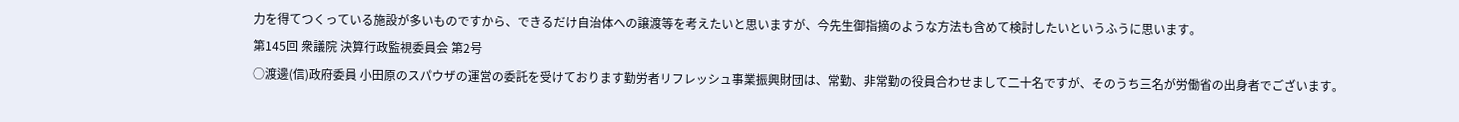力を得てつくっている施設が多いものですから、できるだけ自治体への譲渡等を考えたいと思いますが、今先生御指摘のような方法も含めて検討したいというふうに思います。
第145回 衆議院 決算行政監視委員会 第2号
○渡邊(信)政府委員 小田原のスパウザの運営の委託を受けております勤労者リフレッシュ事業振興財団は、常勤、非常勤の役員合わせまして二十名ですが、そのうち三名が労働省の出身者でございます。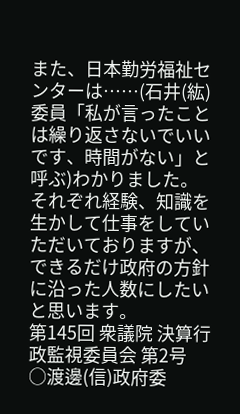また、日本勤労福祉センターは……(石井(紘)委員「私が言ったことは繰り返さないでいいです、時間がない」と呼ぶ)わかりました。それぞれ経験、知識を生かして仕事をしていただいておりますが、できるだけ政府の方針に沿った人数にしたいと思います。
第145回 衆議院 決算行政監視委員会 第2号
○渡邊(信)政府委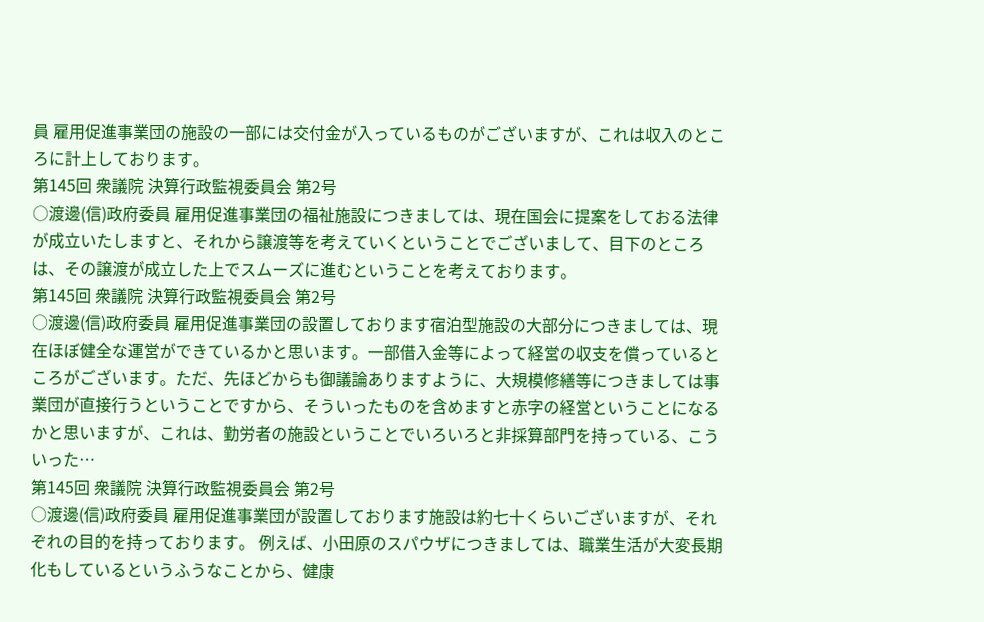員 雇用促進事業団の施設の一部には交付金が入っているものがございますが、これは収入のところに計上しております。
第145回 衆議院 決算行政監視委員会 第2号
○渡邊(信)政府委員 雇用促進事業団の福祉施設につきましては、現在国会に提案をしておる法律が成立いたしますと、それから譲渡等を考えていくということでございまして、目下のところは、その譲渡が成立した上でスムーズに進むということを考えております。
第145回 衆議院 決算行政監視委員会 第2号
○渡邊(信)政府委員 雇用促進事業団の設置しております宿泊型施設の大部分につきましては、現在ほぼ健全な運営ができているかと思います。一部借入金等によって経営の収支を償っているところがございます。ただ、先ほどからも御議論ありますように、大規模修繕等につきましては事業団が直接行うということですから、そういったものを含めますと赤字の経営ということになるかと思いますが、これは、勤労者の施設ということでいろいろと非採算部門を持っている、こういった…
第145回 衆議院 決算行政監視委員会 第2号
○渡邊(信)政府委員 雇用促進事業団が設置しております施設は約七十くらいございますが、それぞれの目的を持っております。 例えば、小田原のスパウザにつきましては、職業生活が大変長期化もしているというふうなことから、健康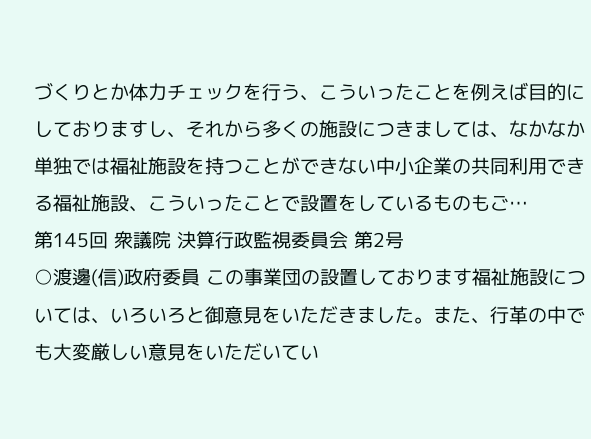づくりとか体力チェックを行う、こういったことを例えば目的にしておりますし、それから多くの施設につきましては、なかなか単独では福祉施設を持つことができない中小企業の共同利用できる福祉施設、こういったことで設置をしているものもご…
第145回 衆議院 決算行政監視委員会 第2号
○渡邊(信)政府委員 この事業団の設置しております福祉施設については、いろいろと御意見をいただきました。また、行革の中でも大変厳しい意見をいただいてい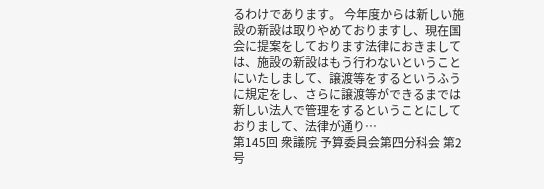るわけであります。 今年度からは新しい施設の新設は取りやめておりますし、現在国会に提案をしております法律におきましては、施設の新設はもう行わないということにいたしまして、譲渡等をするというふうに規定をし、さらに譲渡等ができるまでは新しい法人で管理をするということにしておりまして、法律が通り…
第145回 衆議院 予算委員会第四分科会 第2号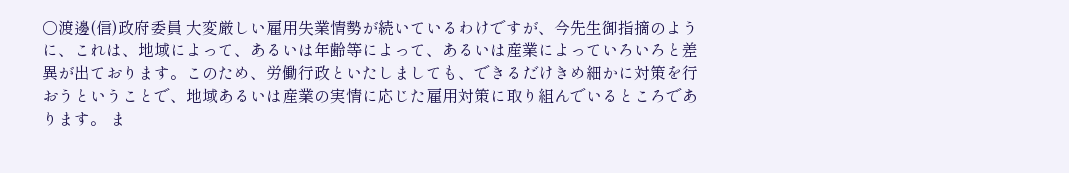○渡邊(信)政府委員 大変厳しい雇用失業情勢が続いているわけですが、今先生御指摘のように、これは、地域によって、あるいは年齢等によって、あるいは産業によっていろいろと差異が出ております。このため、労働行政といたしましても、できるだけきめ細かに対策を行おうということで、地域あるいは産業の実情に応じた雇用対策に取り組んでいるところであります。 ま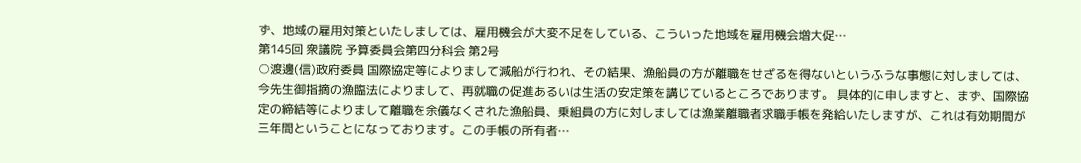ず、地域の雇用対策といたしましては、雇用機会が大変不足をしている、こういった地域を雇用機会増大促…
第145回 衆議院 予算委員会第四分科会 第2号
○渡邊(信)政府委員 国際協定等によりまして減船が行われ、その結果、漁船員の方が離職をせざるを得ないというふうな事態に対しましては、今先生御指摘の漁臨法によりまして、再就職の促進あるいは生活の安定策を講じているところであります。 具体的に申しますと、まず、国際協定の締結等によりまして離職を余儀なくされた漁船員、乗組員の方に対しましては漁業離職者求職手帳を発給いたしますが、これは有効期間が三年間ということになっております。この手帳の所有者…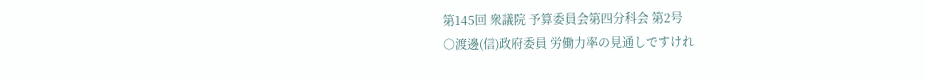第145回 衆議院 予算委員会第四分科会 第2号
○渡邊(信)政府委員 労働力率の見通しですけれ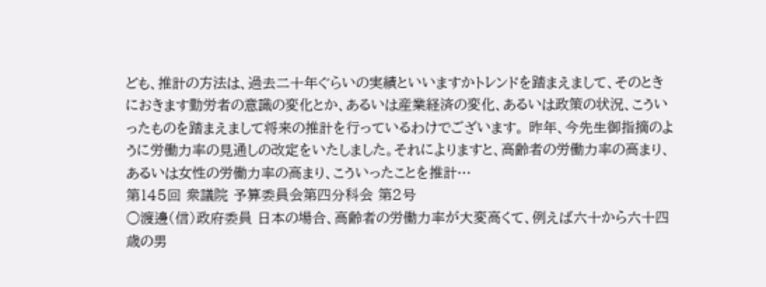ども、推計の方法は、過去二十年ぐらいの実績といいますかトレンドを踏まえまして、そのときにおきます勤労者の意識の変化とか、あるいは産業経済の変化、あるいは政策の状況、こういったものを踏まえまして将来の推計を行っているわけでございます。 昨年、今先生御指摘のように労働力率の見通しの改定をいたしました。それによりますと、高齢者の労働力率の高まり、あるいは女性の労働力率の高まり、こういったことを推計…
第145回 衆議院 予算委員会第四分科会 第2号
○渡邊(信)政府委員 日本の場合、高齢者の労働力率が大変高くて、例えば六十から六十四歳の男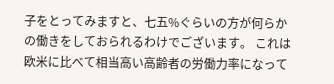子をとってみますと、七五%ぐらいの方が何らかの働きをしておられるわけでございます。 これは欧米に比べて相当高い高齢者の労働力率になって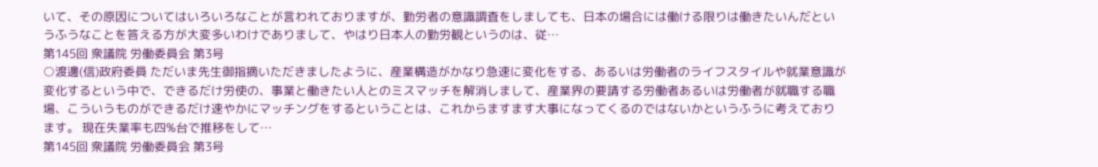いて、その原因についてはいろいろなことが言われておりますが、勤労者の意識調査をしましても、日本の場合には働ける限りは働きたいんだというふうなことを答える方が大変多いわけでありまして、やはり日本人の勤労観というのは、従…
第145回 衆議院 労働委員会 第3号
○渡邊(信)政府委員 ただいま先生御指摘いただきましたように、産業構造がかなり急速に変化をする、あるいは労働者のライフスタイルや就業意識が変化するという中で、できるだけ労使の、事業と働きたい人とのミスマッチを解消しまして、産業界の要請する労働者あるいは労働者が就職する職場、こういうものができるだけ速やかにマッチングをするということは、これからますます大事になってくるのではないかというふうに考えております。 現在失業率も四%台で推移をして…
第145回 衆議院 労働委員会 第3号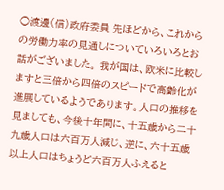○渡邊(信)政府委員 先ほどから、これからの労働力率の見通しについていろいろとお話がございました。 我が国は、欧米に比較しますと三倍から四倍のスピードで高齢化が進展しているようであります。人口の推移を見ましても、今後十年間に、十五歳から二十九歳人口は六百万人減じ、逆に、六十五歳以上人口はちょうど六百万人ふえると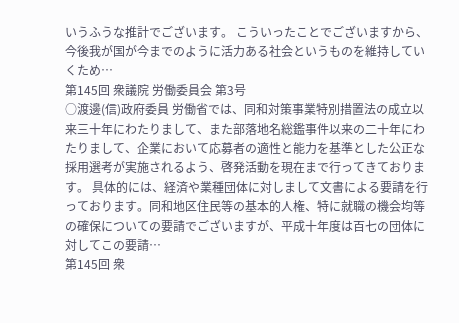いうふうな推計でございます。 こういったことでございますから、今後我が国が今までのように活力ある社会というものを維持していくため…
第145回 衆議院 労働委員会 第3号
○渡邊(信)政府委員 労働省では、同和対策事業特別措置法の成立以来三十年にわたりまして、また部落地名総鑑事件以来の二十年にわたりまして、企業において応募者の適性と能力を基準とした公正な採用選考が実施されるよう、啓発活動を現在まで行ってきております。 具体的には、経済や業種団体に対しまして文書による要請を行っております。同和地区住民等の基本的人権、特に就職の機会均等の確保についての要請でございますが、平成十年度は百七の団体に対してこの要請…
第145回 衆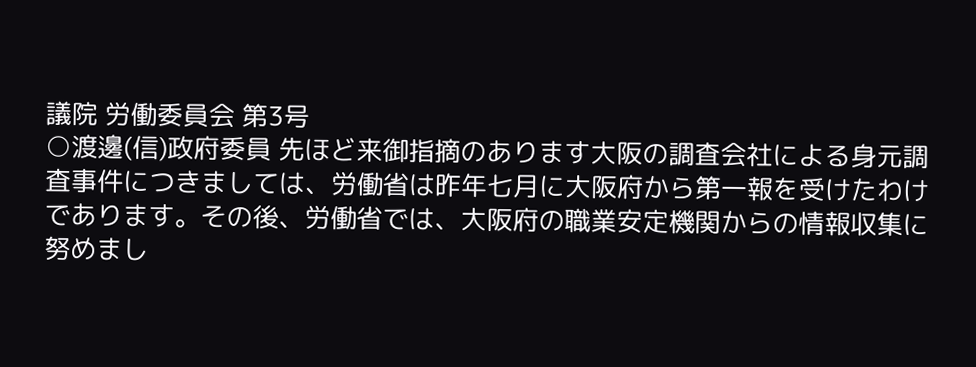議院 労働委員会 第3号
○渡邊(信)政府委員 先ほど来御指摘のあります大阪の調査会社による身元調査事件につきましては、労働省は昨年七月に大阪府から第一報を受けたわけであります。その後、労働省では、大阪府の職業安定機関からの情報収集に努めまし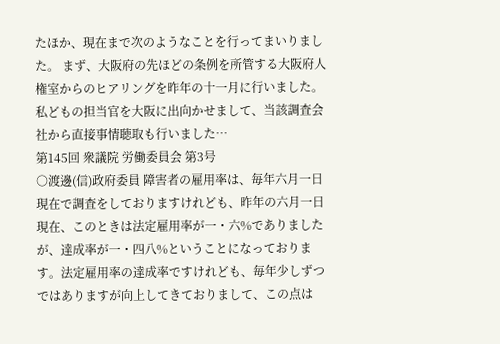たほか、現在まで次のようなことを行ってまいりました。 まず、大阪府の先ほどの条例を所管する大阪府人権室からのヒアリングを昨年の十一月に行いました。私どもの担当官を大阪に出向かせまして、当該調査会社から直接事情聴取も行いました…
第145回 衆議院 労働委員会 第3号
○渡邊(信)政府委員 障害者の雇用率は、毎年六月一日現在で調査をしておりますけれども、昨年の六月一日現在、このときは法定雇用率が一・六%でありましたが、達成率が一・四八%ということになっております。法定雇用率の達成率ですけれども、毎年少しずつではありますが向上してきておりまして、この点は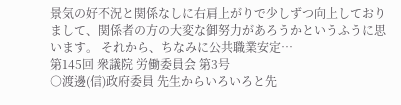景気の好不況と関係なしに右肩上がりで少しずつ向上しておりまして、関係者の方の大変な御努力があろうかというふうに思います。 それから、ちなみに公共職業安定…
第145回 衆議院 労働委員会 第3号
○渡邊(信)政府委員 先生からいろいろと先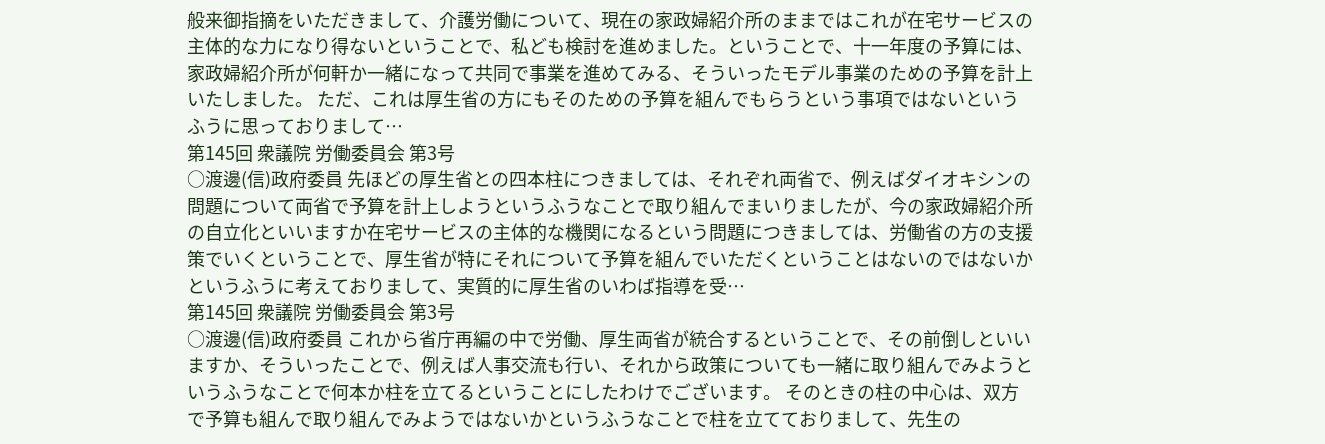般来御指摘をいただきまして、介護労働について、現在の家政婦紹介所のままではこれが在宅サービスの主体的な力になり得ないということで、私ども検討を進めました。ということで、十一年度の予算には、家政婦紹介所が何軒か一緒になって共同で事業を進めてみる、そういったモデル事業のための予算を計上いたしました。 ただ、これは厚生省の方にもそのための予算を組んでもらうという事項ではないというふうに思っておりまして…
第145回 衆議院 労働委員会 第3号
○渡邊(信)政府委員 先ほどの厚生省との四本柱につきましては、それぞれ両省で、例えばダイオキシンの問題について両省で予算を計上しようというふうなことで取り組んでまいりましたが、今の家政婦紹介所の自立化といいますか在宅サービスの主体的な機関になるという問題につきましては、労働省の方の支援策でいくということで、厚生省が特にそれについて予算を組んでいただくということはないのではないかというふうに考えておりまして、実質的に厚生省のいわば指導を受…
第145回 衆議院 労働委員会 第3号
○渡邊(信)政府委員 これから省庁再編の中で労働、厚生両省が統合するということで、その前倒しといいますか、そういったことで、例えば人事交流も行い、それから政策についても一緒に取り組んでみようというふうなことで何本か柱を立てるということにしたわけでございます。 そのときの柱の中心は、双方で予算も組んで取り組んでみようではないかというふうなことで柱を立てておりまして、先生の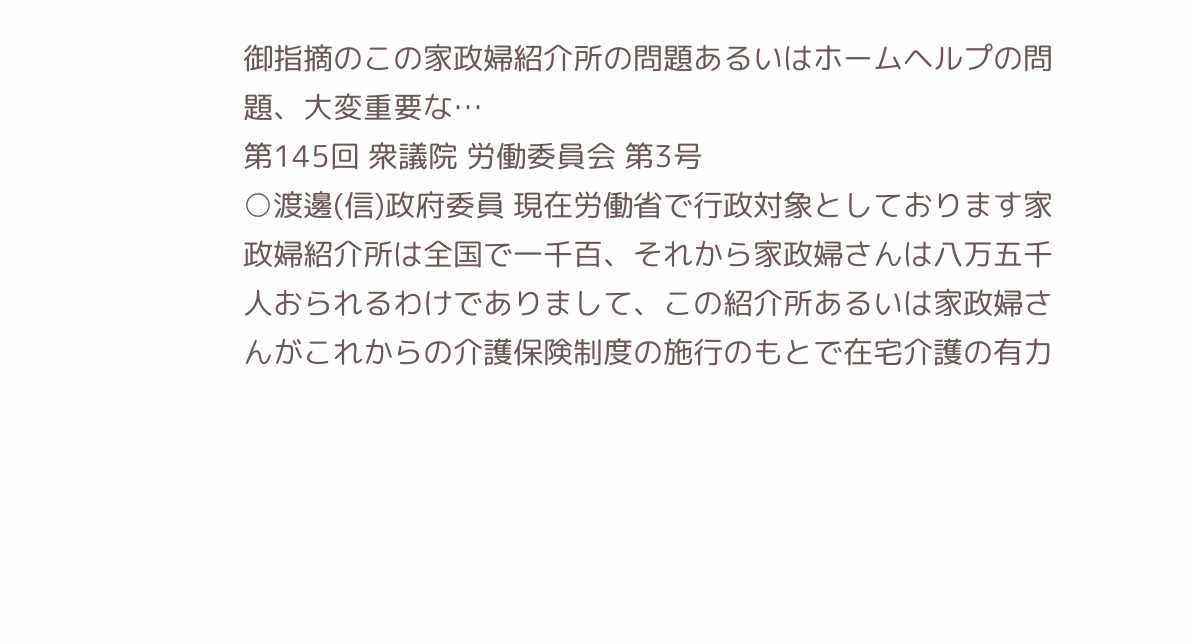御指摘のこの家政婦紹介所の問題あるいはホームヘルプの問題、大変重要な…
第145回 衆議院 労働委員会 第3号
○渡邊(信)政府委員 現在労働省で行政対象としております家政婦紹介所は全国で一千百、それから家政婦さんは八万五千人おられるわけでありまして、この紹介所あるいは家政婦さんがこれからの介護保険制度の施行のもとで在宅介護の有力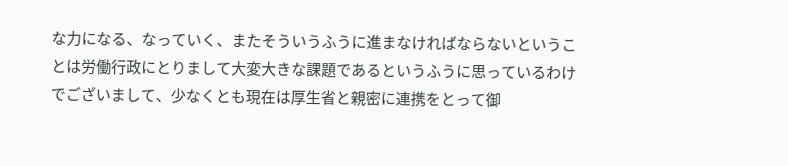な力になる、なっていく、またそういうふうに進まなければならないということは労働行政にとりまして大変大きな課題であるというふうに思っているわけでございまして、少なくとも現在は厚生省と親密に連携をとって御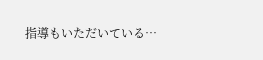指導もいただいている…